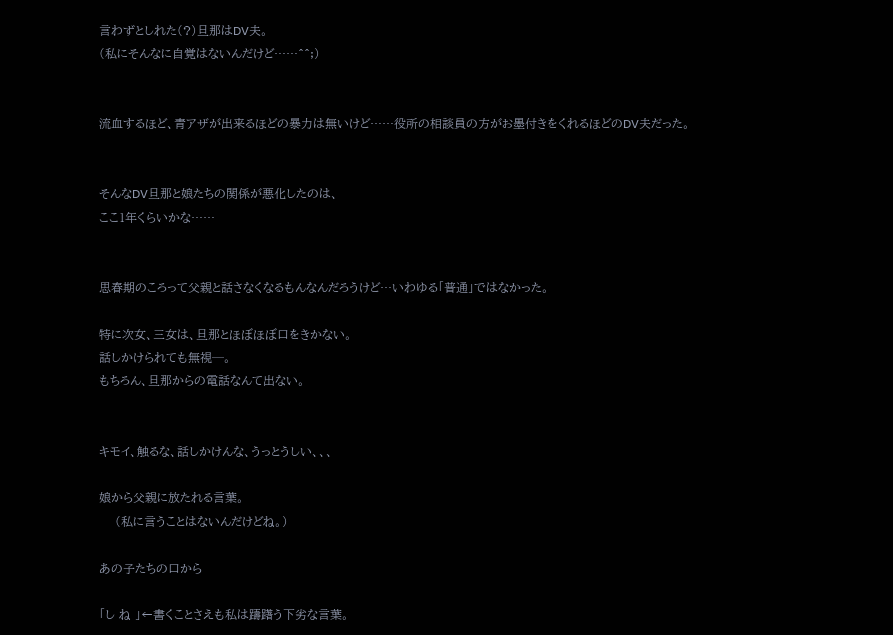言わずとしれた(?)旦那はDV夫。
(私にそんなに自覚はないんだけど……^^;)


流血するほど、青アザが出来るほどの暴力は無いけど……役所の相談員の方がお墨付きをくれるほどのDV夫だった。


そんなDV旦那と娘たちの関係が悪化したのは、
ここ1年くらいかな……


思春期のころって父親と話さなくなるもんなんだろうけど…いわゆる「普通」ではなかった。

特に次女、三女は、旦那とほぼほぼ口をきかない。
話しかけられても無視─。
もちろん、旦那からの電話なんて出ない。


キモイ、触るな、話しかけんな、うっとうしい、、、

娘から父親に放たれる言葉。
    (私に言うことはないんだけどね。)

あの子たちの口から

「し ね 」←書くことさえも私は躊躇う下劣な言葉。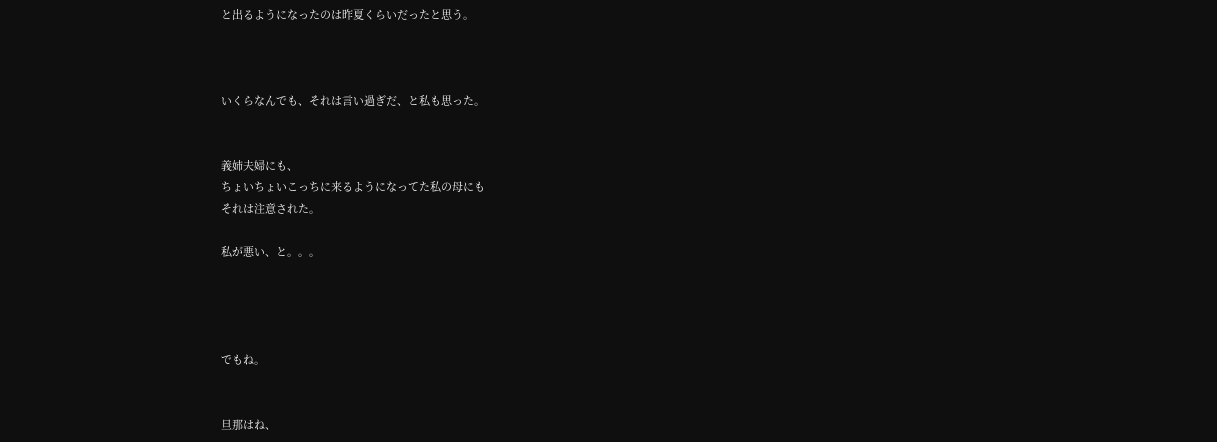と出るようになったのは昨夏くらいだったと思う。



いくらなんでも、それは言い過ぎだ、と私も思った。


義姉夫婦にも、
ちょいちょいこっちに来るようになってた私の母にも
それは注意された。

私が悪い、と。。。




でもね。


旦那はね、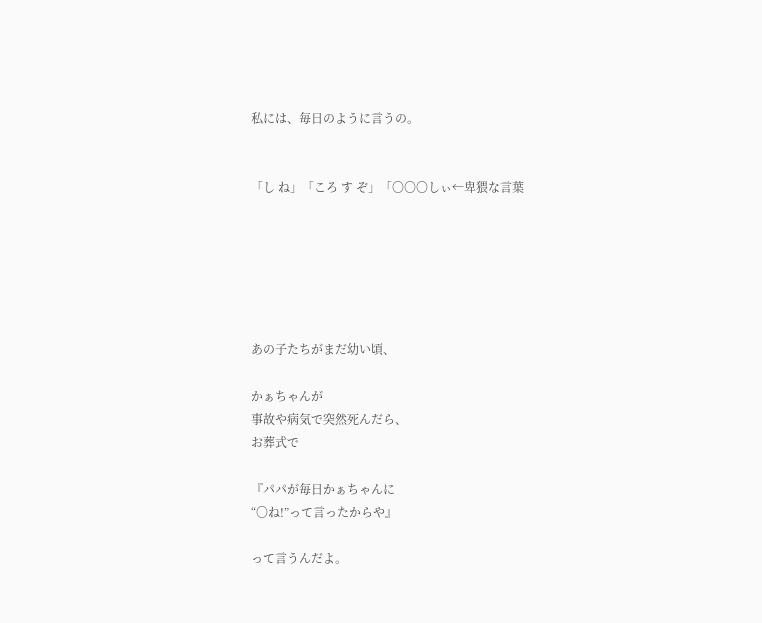私には、毎日のように言うの。


「し ね」「ころ す ぞ」「〇〇〇しぃ←卑猥な言葉






あの子たちがまだ幼い頃、

かぁちゃんが
事故や病気で突然死んだら、
お葬式で

『パパが毎日かぁちゃんに
“〇ね!”って言ったからや』

って言うんだよ。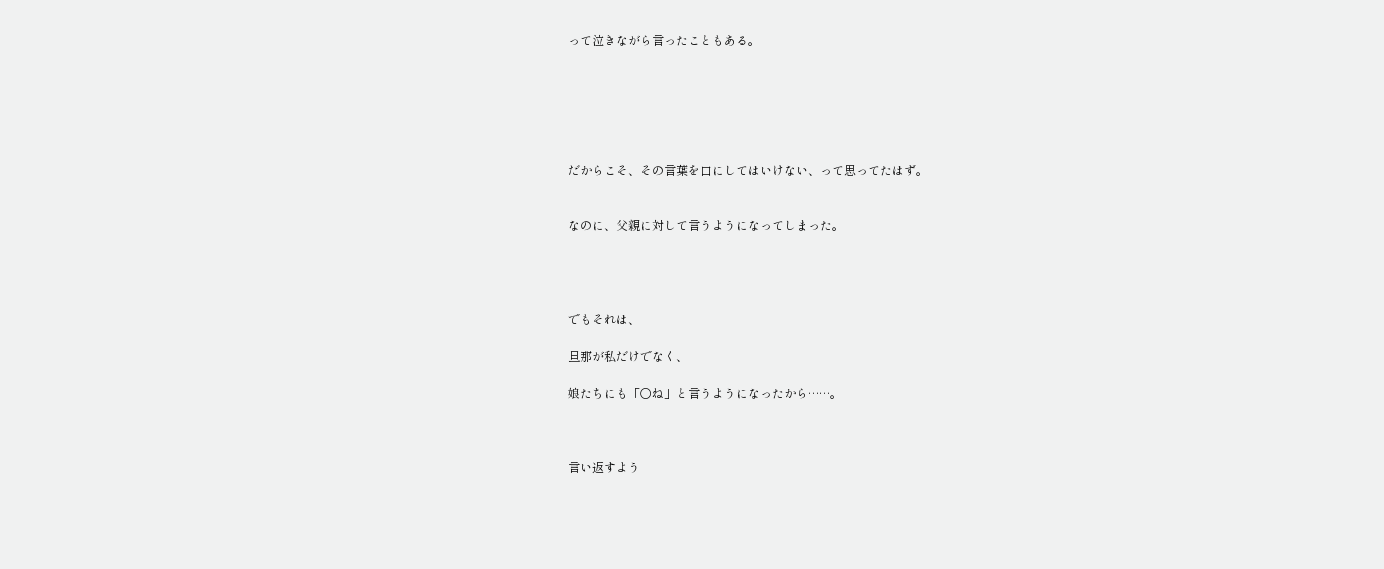って泣きながら言ったこともある。






だからこそ、その言葉を口にしてはいけない、って思ってたはず。


なのに、父親に対して言うようになってしまった。




でもそれは、

旦那が私だけでなく、

娘たちにも「〇ね」と言うようになったから……。



言い返すよう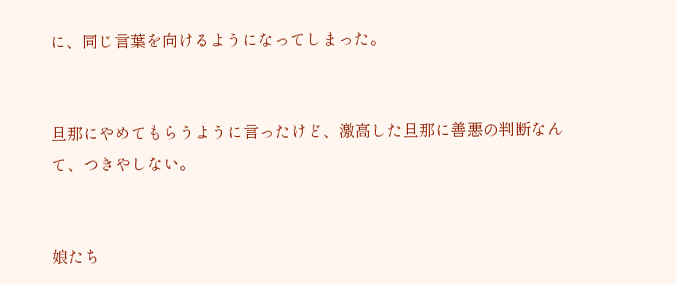に、同じ言葉を向けるようになってしまった。


旦那にやめてもらうように言ったけど、激高した旦那に善悪の判断なんて、つきやしない。


娘たち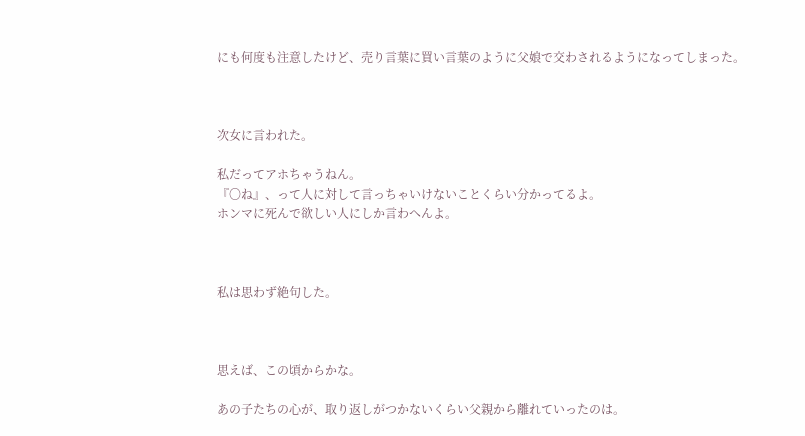にも何度も注意したけど、売り言葉に買い言葉のように父娘で交わされるようになってしまった。



次女に言われた。

私だってアホちゃうねん。
『〇ね』、って人に対して言っちゃいけないことくらい分かってるよ。
ホンマに死んで欲しい人にしか言わへんよ。



私は思わず絶句した。



思えば、この頃からかな。

あの子たちの心が、取り返しがつかないくらい父親から離れていったのは。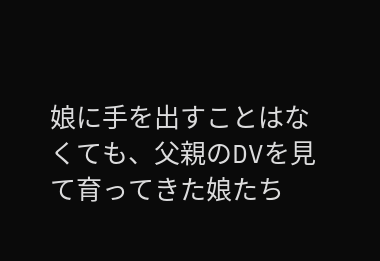娘に手を出すことはなくても、父親のDVを見て育ってきた娘たち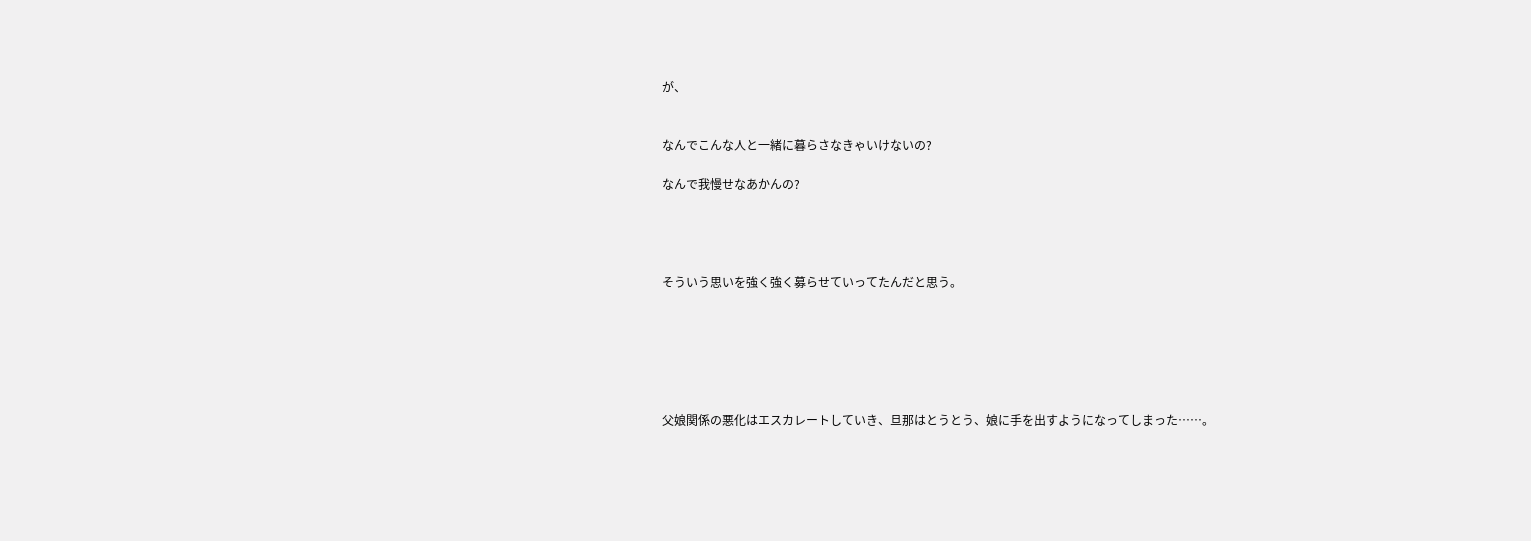が、


なんでこんな人と一緒に暮らさなきゃいけないの?

なんで我慢せなあかんの?




そういう思いを強く強く募らせていってたんだと思う。






父娘関係の悪化はエスカレートしていき、旦那はとうとう、娘に手を出すようになってしまった……。